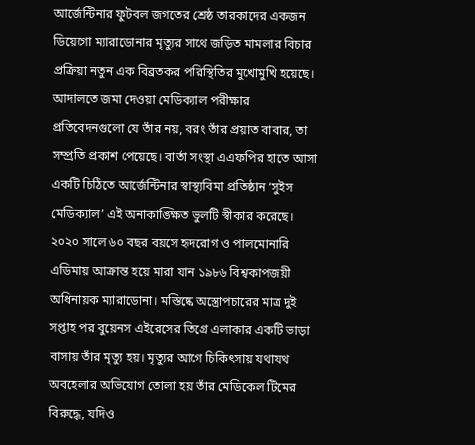আর্জেন্টিনার ফুটবল জগতের শ্রেষ্ঠ তারকাদের একজন ডিয়েগো ম্যারাডোনার মৃত্যুর সাথে জড়িত মামলার বিচার প্রক্রিয়া নতুন এক বিব্রতকর পরিস্থিতির মুখোমুখি হয়েছে। আদালতে জমা দেওয়া মেডিক্যাল পরীক্ষার প্রতিবেদনগুলো যে তাঁর নয়, বরং তাঁর প্রয়াত বাবার, তা সম্প্রতি প্রকাশ পেয়েছে। বার্তা সংস্থা এএফপির হাতে আসা একটি চিঠিতে আর্জেন্টিনার স্বাস্থ্যবিমা প্রতিষ্ঠান ‘সুইস মেডিক্যাল’ এই অনাকাঙ্ক্ষিত ভুলটি স্বীকার করেছে।
২০২০ সালে ৬০ বছর বয়সে হৃদরোগ ও পালমোনারি এডিমায় আক্রান্ত হয়ে মারা যান ১৯৮৬ বিশ্বকাপজয়ী অধিনায়ক ম্যারাডোনা। মস্তিষ্কে অস্ত্রোপচারের মাত্র দুই সপ্তাহ পর বুয়েনস এইরেসের তিগ্রে এলাকার একটি ভাড়া বাসায় তাঁর মৃত্যু হয়। মৃত্যুর আগে চিকিৎসায় যথাযথ অবহেলার অভিযোগ তোলা হয় তাঁর মেডিকেল টিমের বিরুদ্ধে, যদিও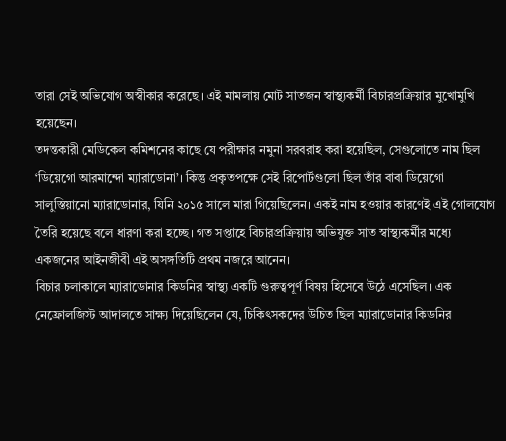তারা সেই অভিযোগ অস্বীকার করেছে। এই মামলায় মোট সাতজন স্বাস্থ্যকর্মী বিচারপ্রক্রিয়ার মুখোমুখি হয়েছেন।
তদন্তকারী মেডিকেল কমিশনের কাছে যে পরীক্ষার নমুনা সরবরাহ করা হয়েছিল, সেগুলোতে নাম ছিল ‘ডিয়েগো আরমান্দো ম্যারাডোনা’। কিন্তু প্রকৃতপক্ষে সেই রিপোর্টগুলো ছিল তাঁর বাবা ডিয়েগো সালুস্তিয়ানো ম্যারাডোনার, যিনি ২০১৫ সালে মারা গিয়েছিলেন। একই নাম হওয়ার কারণেই এই গোলযোগ তৈরি হয়েছে বলে ধারণা করা হচ্ছে। গত সপ্তাহে বিচারপ্রক্রিয়ায় অভিযুক্ত সাত স্বাস্থ্যকর্মীর মধ্যে একজনের আইনজীবী এই অসঙ্গতিটি প্রথম নজরে আনেন।
বিচার চলাকালে ম্যারাডোনার কিডনির স্বাস্থ্য একটি গুরুত্বপূর্ণ বিষয় হিসেবে উঠে এসেছিল। এক নেফ্রোলজিস্ট আদালতে সাক্ষ্য দিয়েছিলেন যে, চিকিৎসকদের উচিত ছিল ম্যারাডোনার কিডনির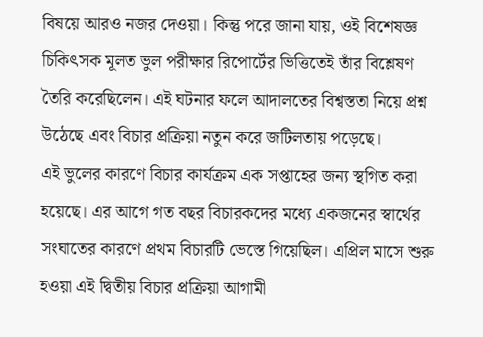বিষয়ে আরও নজর দেওয়া। কিন্তু পরে জানা যায়, ওই বিশেষজ্ঞ চিকিৎসক মূলত ভুল পরীক্ষার রিপোর্টের ভিত্তিতেই তাঁর বিশ্লেষণ তৈরি করেছিলেন। এই ঘটনার ফলে আদালতের বিশ্বস্ততা নিয়ে প্রশ্ন উঠেছে এবং বিচার প্রক্রিয়া নতুন করে জটিলতায় পড়েছে।
এই ভুলের কারণে বিচার কার্যক্রম এক সপ্তাহের জন্য স্থগিত করা হয়েছে। এর আগে গত বছর বিচারকদের মধ্যে একজনের স্বার্থের সংঘাতের কারণে প্রথম বিচারটি ভেস্তে গিয়েছিল। এপ্রিল মাসে শুরু হওয়া এই দ্বিতীয় বিচার প্রক্রিয়া আগামী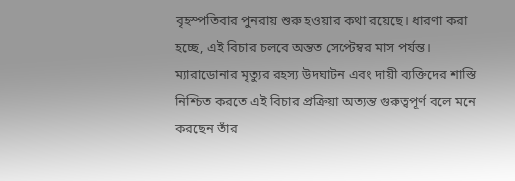বৃহস্পতিবার পুনরায় শুরু হওয়ার কথা রয়েছে। ধারণা করা হচ্ছে, এই বিচার চলবে অন্তত সেপ্টেম্বর মাস পর্যন্ত। ম্যারাডোনার মৃত্যুর রহস্য উদঘাটন এবং দায়ী ব্যক্তিদের শাস্তি নিশ্চিত করতে এই বিচার প্রক্রিয়া অত্যন্ত গুরুত্বপূর্ণ বলে মনে করছেন তাঁর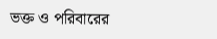ভক্ত ও পরিবারের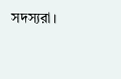সদস্যরা।